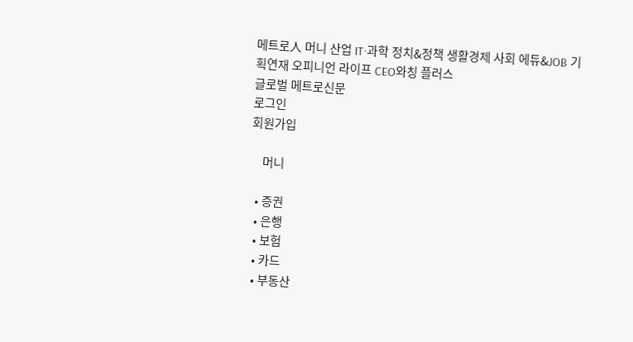메트로人 머니 산업 IT·과학 정치&정책 생활경제 사회 에듀&JOB 기획연재 오피니언 라이프 CEO와칭 플러스
글로벌 메트로신문
로그인
회원가입

    머니

  • 증권
  • 은행
  • 보험
  • 카드
  • 부동산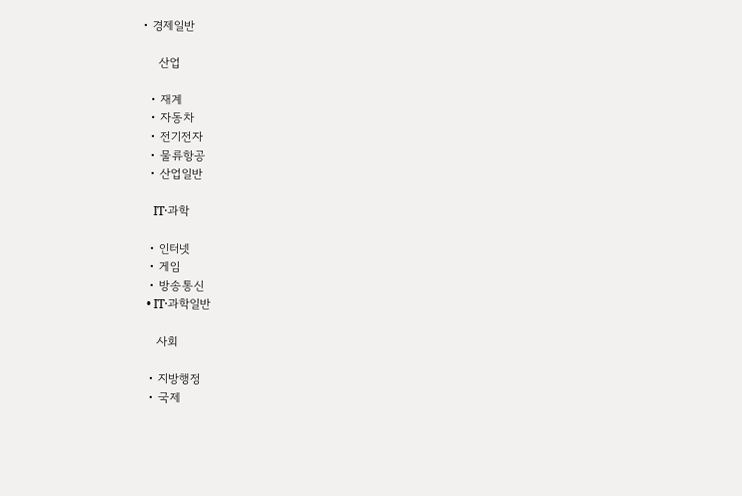• 경제일반

    산업

  • 재계
  • 자동차
  • 전기전자
  • 물류항공
  • 산업일반

    IT·과학

  • 인터넷
  • 게임
  • 방송통신
  • IT·과학일반

    사회

  • 지방행정
  • 국제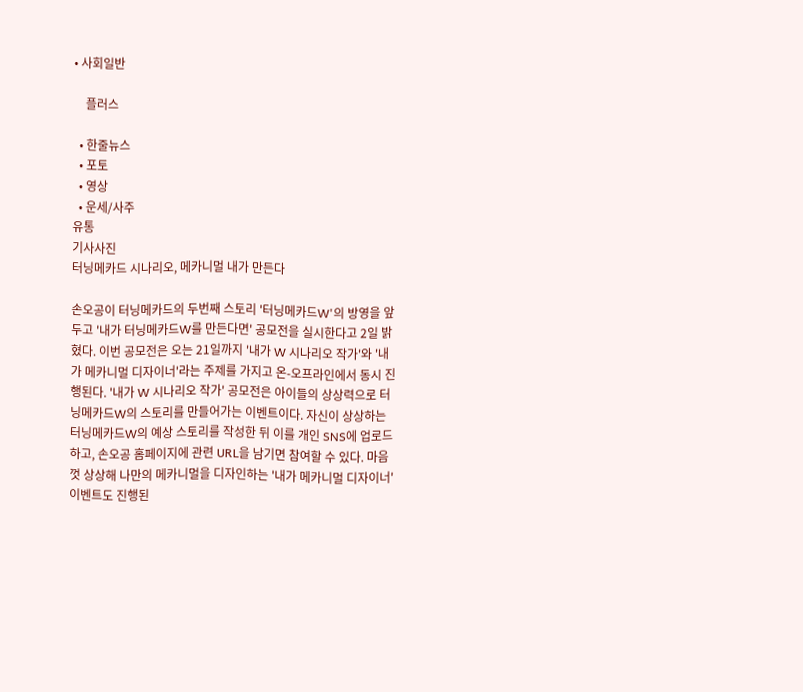• 사회일반

    플러스

  • 한줄뉴스
  • 포토
  • 영상
  • 운세/사주
유통
기사사진
터닝메카드 시나리오, 메카니멀 내가 만든다

손오공이 터닝메카드의 두번째 스토리 '터닝메카드W'의 방영을 앞두고 '내가 터닝메카드W를 만든다면' 공모전을 실시한다고 2일 밝혔다. 이번 공모전은 오는 21일까지 '내가 W 시나리오 작가'와 '내가 메카니멀 디자이너'라는 주제를 가지고 온-오프라인에서 동시 진행된다. '내가 W 시나리오 작가' 공모전은 아이들의 상상력으로 터닝메카드W의 스토리를 만들어가는 이벤트이다. 자신이 상상하는 터닝메카드W의 예상 스토리를 작성한 뒤 이를 개인 SNS에 업로드 하고, 손오공 홈페이지에 관련 URL을 남기면 참여할 수 있다. 마음껏 상상해 나만의 메카니멀을 디자인하는 '내가 메카니멀 디자이너' 이벤트도 진행된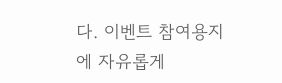다. 이벤트 참여용지에 자유롭게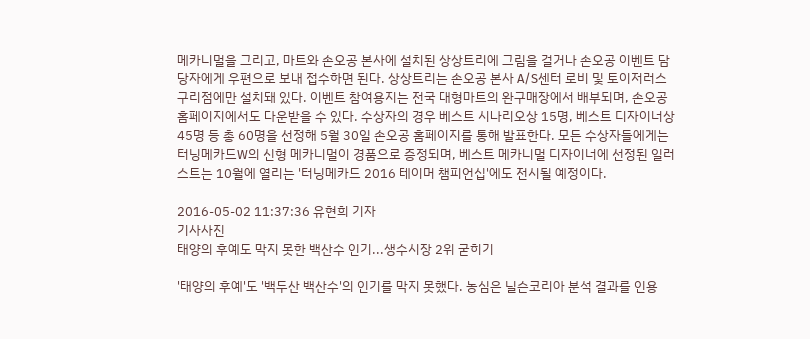메카니멀을 그리고, 마트와 손오공 본사에 설치된 상상트리에 그림을 걸거나 손오공 이벤트 담당자에게 우편으로 보내 접수하면 된다. 상상트리는 손오공 본사 A/S센터 로비 및 토이저러스 구리점에만 설치돼 있다. 이벤트 참여용지는 전국 대형마트의 완구매장에서 배부되며, 손오공 홈페이지에서도 다운받을 수 있다. 수상자의 경우 베스트 시나리오상 15명, 베스트 디자이너상 45명 등 총 60명을 선정해 5월 30일 손오공 홈페이지를 통해 발표한다. 모든 수상자들에게는 터닝메카드W의 신형 메카니멀이 경품으로 증정되며, 베스트 메카니멀 디자이너에 선정된 일러스트는 10월에 열리는 '터닝메카드 2016 테이머 챔피언십'에도 전시될 예정이다.

2016-05-02 11:37:36 유현희 기자
기사사진
태양의 후예도 막지 못한 백산수 인기...생수시장 2위 굳히기

'태양의 후예'도 '백두산 백산수'의 인기를 막지 못했다. 농심은 닐슨코리아 분석 결과를 인용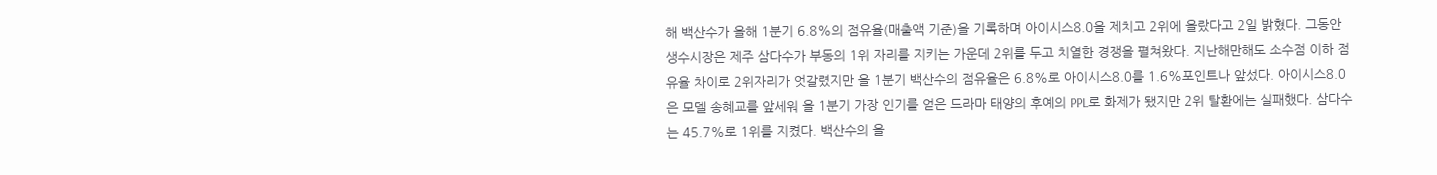해 백산수가 올해 1분기 6.8%의 점유율(매출액 기준)을 기록하며 아이시스8.0을 제치고 2위에 올랐다고 2일 밝혔다. 그동안 생수시장은 제주 삼다수가 부동의 1위 자리를 지키는 가운데 2위를 두고 치열한 경쟁을 펼쳐왔다. 지난해만해도 소수점 이하 점유율 차이로 2위자리가 엇갈렸지만 올 1분기 백산수의 점유율은 6.8%로 아이시스8.0를 1.6%포인트나 앞섰다. 아이시스8.0은 모델 송혜교를 앞세워 올 1분기 가장 인기를 얻은 드라마 태양의 후예의 PPL로 화제가 됐지만 2위 탈환에는 실패했다. 삼다수는 45.7%로 1위를 지켰다. 백산수의 올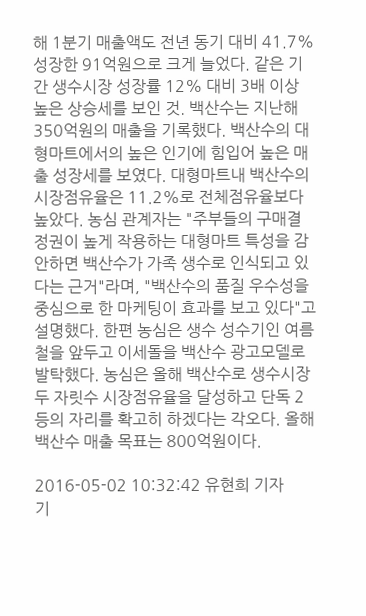해 1분기 매출액도 전년 동기 대비 41.7% 성장한 91억원으로 크게 늘었다. 같은 기간 생수시장 성장률 12% 대비 3배 이상 높은 상승세를 보인 것. 백산수는 지난해 350억원의 매출을 기록했다. 백산수의 대형마트에서의 높은 인기에 힘입어 높은 매출 성장세를 보였다. 대형마트내 백산수의 시장점유율은 11.2%로 전체점유율보다 높았다. 농심 관계자는 "주부들의 구매결정권이 높게 작용하는 대형마트 특성을 감안하면 백산수가 가족 생수로 인식되고 있다는 근거"라며, "백산수의 품질 우수성을 중심으로 한 마케팅이 효과를 보고 있다"고 설명했다. 한편 농심은 생수 성수기인 여름철을 앞두고 이세돌을 백산수 광고모델로 발탁했다. 농심은 올해 백산수로 생수시장 두 자릿수 시장점유율을 달성하고 단독 2등의 자리를 확고히 하겠다는 각오다. 올해 백산수 매출 목표는 800억원이다.

2016-05-02 10:32:42 유현희 기자
기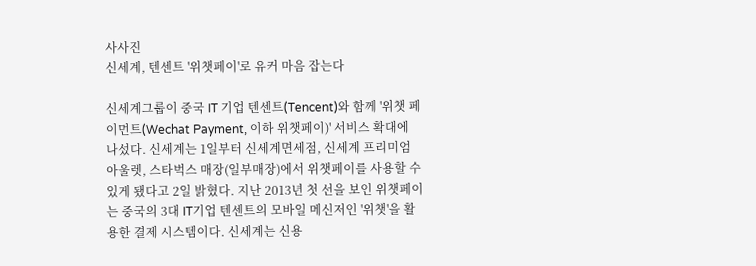사사진
신세계, 텐센트 '위챗페이'로 유커 마음 잡는다

신세계그룹이 중국 IT 기업 텐센트(Tencent)와 함께 '위챗 페이먼트(Wechat Payment, 이하 위챗페이)' 서비스 확대에 나섰다. 신세계는 1일부터 신세계면세점, 신세계 프리미엄 아울렛, 스타벅스 매장(일부매장)에서 위챗페이를 사용할 수 있게 됐다고 2일 밝혔다. 지난 2013년 첫 선을 보인 위챗페이는 중국의 3대 IT기업 텐센트의 모바일 메신저인 '위챗'을 활용한 결제 시스템이다. 신세계는 신용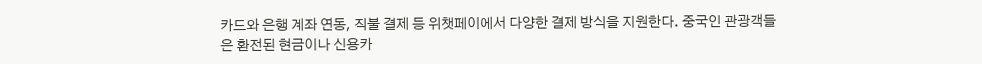카드와 은행 계좌 연동, 직불 결제 등 위챗페이에서 다양한 결제 방식을 지원한다. 중국인 관광객들은 환전된 현금이나 신용카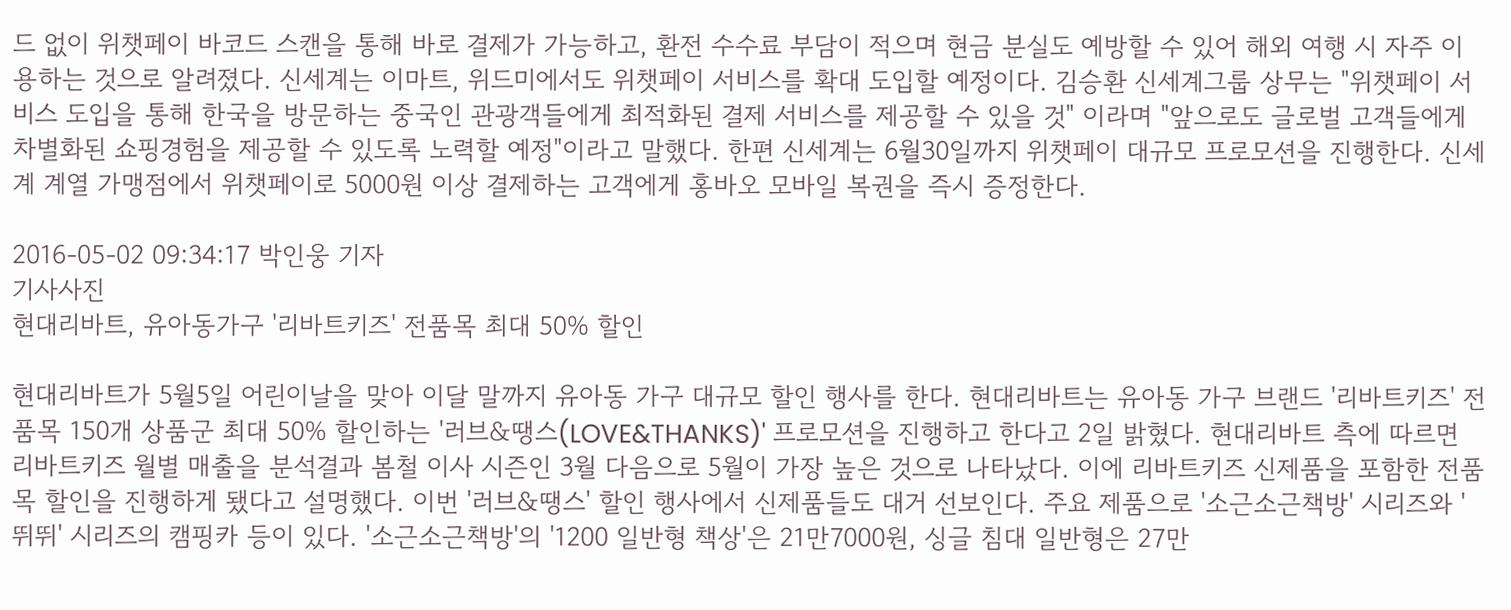드 없이 위챗페이 바코드 스캔을 통해 바로 결제가 가능하고, 환전 수수료 부담이 적으며 현금 분실도 예방할 수 있어 해외 여행 시 자주 이용하는 것으로 알려졌다. 신세계는 이마트, 위드미에서도 위챗페이 서비스를 확대 도입할 예정이다. 김승환 신세계그룹 상무는 "위챗페이 서비스 도입을 통해 한국을 방문하는 중국인 관광객들에게 최적화된 결제 서비스를 제공할 수 있을 것" 이라며 "앞으로도 글로벌 고객들에게 차별화된 쇼핑경험을 제공할 수 있도록 노력할 예정"이라고 말했다. 한편 신세계는 6월30일까지 위챗페이 대규모 프로모션을 진행한다. 신세계 계열 가맹점에서 위챗페이로 5000원 이상 결제하는 고객에게 홍바오 모바일 복권을 즉시 증정한다.

2016-05-02 09:34:17 박인웅 기자
기사사진
현대리바트, 유아동가구 '리바트키즈' 전품목 최대 50% 할인

현대리바트가 5월5일 어린이날을 맞아 이달 말까지 유아동 가구 대규모 할인 행사를 한다. 현대리바트는 유아동 가구 브랜드 '리바트키즈' 전 품목 150개 상품군 최대 50% 할인하는 '러브&땡스(LOVE&THANKS)' 프로모션을 진행하고 한다고 2일 밝혔다. 현대리바트 측에 따르면 리바트키즈 월별 매출을 분석결과 봄철 이사 시즌인 3월 다음으로 5월이 가장 높은 것으로 나타났다. 이에 리바트키즈 신제품을 포함한 전품목 할인을 진행하게 됐다고 설명했다. 이번 '러브&땡스' 할인 행사에서 신제품들도 대거 선보인다. 주요 제품으로 '소근소근책방' 시리즈와 '뛰뛰' 시리즈의 캠핑카 등이 있다. '소근소근책방'의 '1200 일반형 책상'은 21만7000원, 싱글 침대 일반형은 27만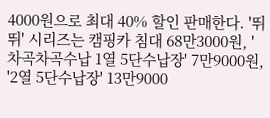4000원으로 최대 40% 할인 판매한다. '뛰뛰' 시리즈는 캠핑카 침대 68만3000원, '차곡차곡수납 1열 5단수납장' 7만9000원, '2열 5단수납장' 13만9000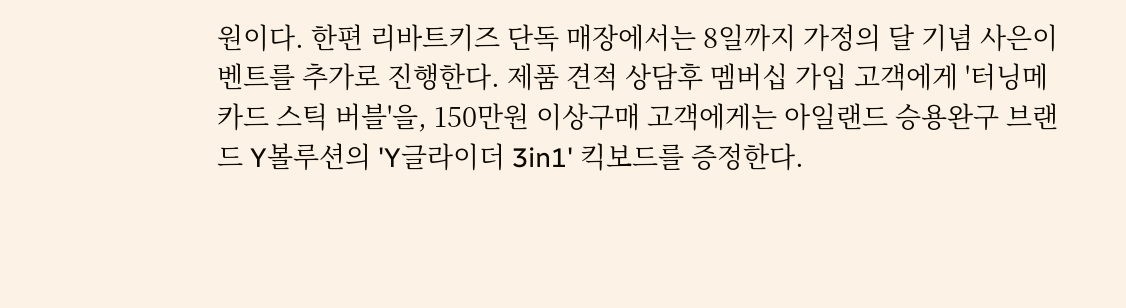원이다. 한편 리바트키즈 단독 매장에서는 8일까지 가정의 달 기념 사은이벤트를 추가로 진행한다. 제품 견적 상담후 멤버십 가입 고객에게 '터닝메카드 스틱 버블'을, 150만원 이상구매 고객에게는 아일랜드 승용완구 브랜드 Y볼루션의 'Y글라이더 3in1' 킥보드를 증정한다.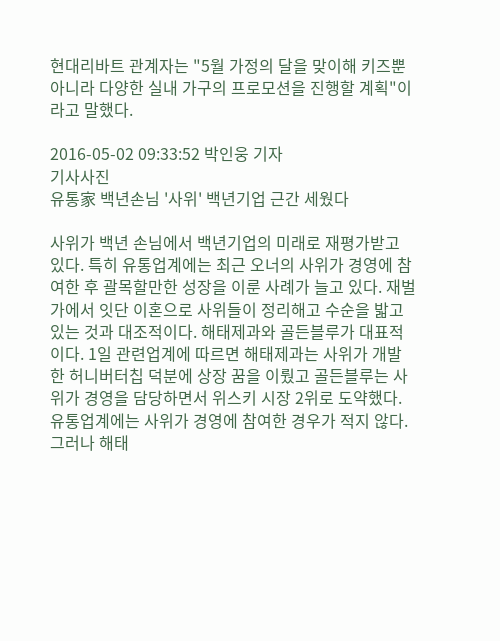현대리바트 관계자는 "5월 가정의 달을 맞이해 키즈뿐 아니라 다양한 실내 가구의 프로모션을 진행할 계획"이라고 말했다.

2016-05-02 09:33:52 박인웅 기자
기사사진
유통家 백년손님 '사위' 백년기업 근간 세웠다

사위가 백년 손님에서 백년기업의 미래로 재평가받고 있다. 특히 유통업계에는 최근 오너의 사위가 경영에 참여한 후 괄목할만한 성장을 이룬 사례가 늘고 있다. 재벌가에서 잇단 이혼으로 사위들이 정리해고 수순을 밟고 있는 것과 대조적이다. 해태제과와 골든블루가 대표적이다. 1일 관련업계에 따르면 해태제과는 사위가 개발한 허니버터칩 덕분에 상장 꿈을 이뤘고 골든블루는 사위가 경영을 담당하면서 위스키 시장 2위로 도약했다. 유통업계에는 사위가 경영에 참여한 경우가 적지 않다. 그러나 해태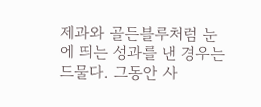제과와 골든블루처럼 눈에 띄는 성과를 낸 경우는 드물다. 그동안 사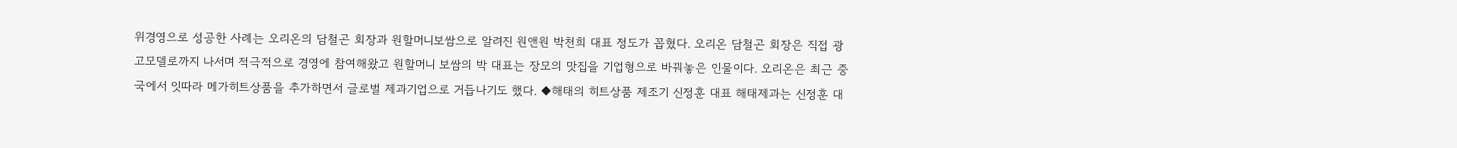위경영으로 성공한 사례는 오리온의 담철곤 회장과 원할머니보쌈으로 알려진 원앤원 박천희 대표 정도가 꼽혔다. 오리온 담철곤 회장은 직접 광고모델로까지 나서며 적극적으로 경영에 참여해왔고 원할머니 보쌈의 박 대표는 장모의 맛집을 기업형으로 바꿔놓은 인물이다. 오리온은 최근 중국에서 잇따라 메가히트상품을 추가하면서 글로벌 제과기업으로 거듭나기도 했다. ◆해태의 히트상품 제조기 신정훈 대표 해태제과는 신정훈 대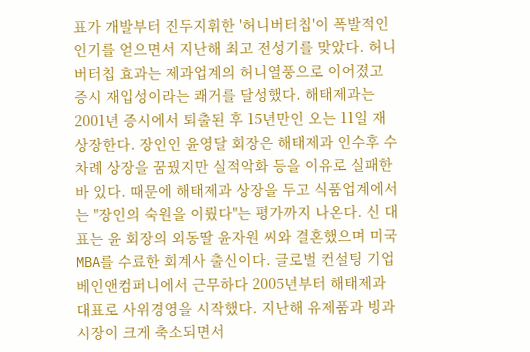표가 개발부터 진두지휘한 '허니버터칩'이 폭발적인 인기를 얻으면서 지난해 최고 전성기를 맞았다. 허니버터칩 효과는 제과업계의 허니열풍으로 이어졌고 증시 재입성이라는 쾌거를 달성했다. 해태제과는 2001년 증시에서 퇴출된 후 15년만인 오는 11일 재상장한다. 장인인 윤영달 회장은 해태제과 인수후 수차례 상장을 꿈꿨지만 실적악화 등을 이유로 실패한 바 있다. 때문에 해태제과 상장을 두고 식품업계에서는 "장인의 숙원을 이뤘다"는 평가까지 나온다. 신 대표는 윤 회장의 외동딸 윤자원 씨와 결혼했으며 미국 MBA를 수료한 회계사 출신이다. 글로벌 컨설팅 기업 베인앤컴퍼니에서 근무하다 2005년부터 해태제과 대표로 사위경영을 시작했다. 지난해 유제품과 빙과시장이 크게 축소되면서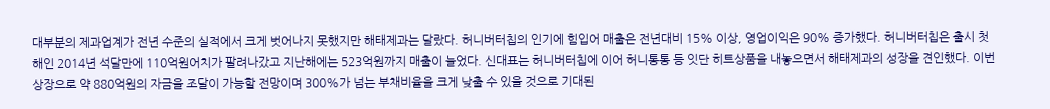대부분의 제과업계가 전년 수준의 실적에서 크게 벗어나지 못했지만 해태제과는 달랐다. 허니버터칩의 인기에 힘입어 매출은 전년대비 15% 이상, 영업이익은 90% 증가했다. 허니버터칩은 출시 첫해인 2014년 석달만에 110억원어치가 팔려나갔고 지난해에는 523억원까지 매출이 늘었다. 신대표는 허니버터칩에 이어 허니통통 등 잇단 히트상품을 내놓으면서 해태제과의 성장을 견인했다. 이번 상장으로 약 880억원의 자금을 조달이 가능할 전망이며 300%가 넘는 부채비율을 크게 낮출 수 있을 것으로 기대된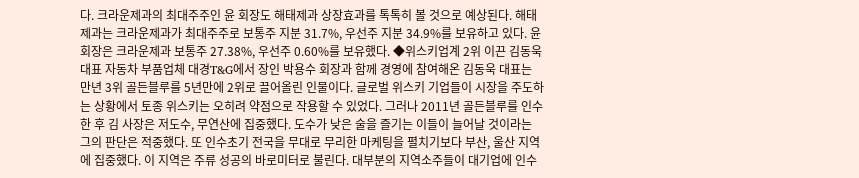다. 크라운제과의 최대주주인 윤 회장도 해태제과 상장효과를 톡톡히 볼 것으로 예상된다. 해태제과는 크라운제과가 최대주주로 보통주 지분 31.7%, 우선주 지분 34.9%를 보유하고 있다. 윤 회장은 크라운제과 보통주 27.38%, 우선주 0.60%를 보유했다. ◆위스키업계 2위 이끈 김동욱 대표 자동차 부품업체 대경T&G에서 장인 박용수 회장과 함께 경영에 참여해온 김동욱 대표는 만년 3위 골든블루를 5년만에 2위로 끌어올린 인물이다. 글로벌 위스키 기업들이 시장을 주도하는 상황에서 토종 위스키는 오히려 약점으로 작용할 수 있었다. 그러나 2011년 골든블루를 인수한 후 김 사장은 저도수, 무연산에 집중했다. 도수가 낮은 술을 즐기는 이들이 늘어날 것이라는 그의 판단은 적중했다. 또 인수초기 전국을 무대로 무리한 마케팅을 펼치기보다 부산, 울산 지역에 집중했다. 이 지역은 주류 성공의 바로미터로 불린다. 대부분의 지역소주들이 대기업에 인수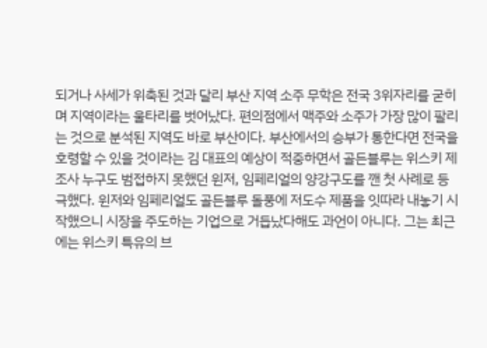되거나 사세가 위축된 것과 달리 부산 지역 소주 무학은 전국 3위자리를 굳히며 지역이라는 울타리를 벗어났다. 편의점에서 맥주와 소주가 가장 많이 팔리는 것으로 분석된 지역도 바로 부산이다. 부산에서의 승부가 통한다면 전국을 호령할 수 있을 것이라는 김 대표의 예상이 적중하면서 골든블루는 위스키 제조사 누구도 범접하지 못했던 윈저, 임페리얼의 양강구도를 깬 첫 사례로 등극했다. 윈저와 임페리얼도 골든블루 돌풍에 저도수 제품을 잇따라 내놓기 시작했으니 시장을 주도하는 기업으로 거듭났다해도 과언이 아니다. 그는 최근에는 위스키 특유의 브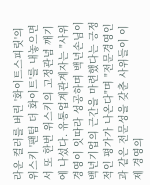라운 컬러를 버린 '화이트스피릿'의 위스키 '팬텀 더 화이트'를 내놓으면서 또 한번 위스키의 고정관념 깨기에 나섰다. 유통업계관계자는 "사위경영이 잇따라 성공하며 백년손님이 백년기업의 근간을 마련했다는 긍정적인 평가가 나온다"며 "전문경영인과 같은 전문성을 갖춘 사위들이 이제 경영의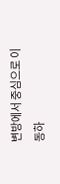변방에서 중심으로 이동하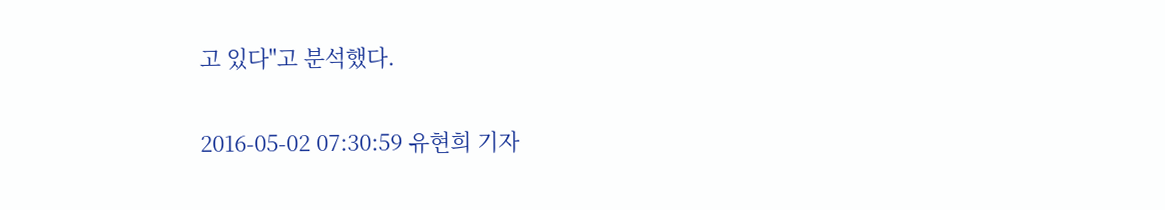고 있다"고 분석했다.

2016-05-02 07:30:59 유현희 기자